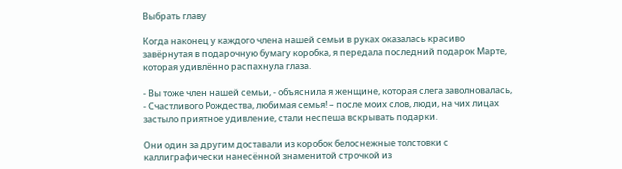Выбрать главу

Когда наконец у каждого члена нашей семьи в руках оказалась красиво завёрнутая в подарочную бумагу коробка, я передала последний подарок Марте, которая удивлённо распахнула глаза.

- Вы тоже член нашей семьи, - объяснила я женщине, которая слега заволновалась, - Счастливого Рождества, любимая семья! – после моих слов, люди, на чих лицах застыло приятное удивление, стали неспеша вскрывать подарки.

Они один за другим доставали из коробок белоснежные толстовки с каллиграфически нанесённой знаменитой строчкой из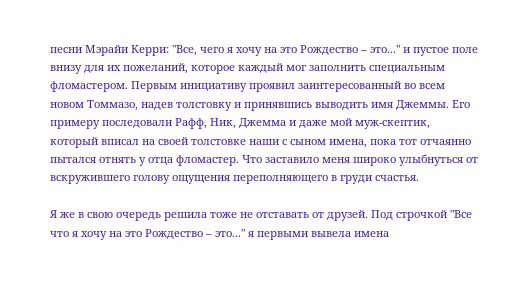песни Мэрайи Керри: "Все, чего я хочу на это Рождество – это..." и пустое поле внизу для их пожеланий, которое каждый мог заполнить специальным фломастером. Первым инициативу проявил заинтересованный во всем новом Томмазо, надев толстовку и принявшись выводить имя Джеммы. Его примеру последовали Рафф, Ник, Джемма и даже мой муж-скептик, который вписал на своей толстовке наши с сыном имена, пока тот отчаянно пытался отнять у отца фломастер. Что заставило меня широко улыбнуться от вскружившего голову ощущения переполняющего в груди счастья.

Я же в свою очередь решила тоже не отставать от друзей. Под строчкой "Все что я хочу на это Рождество – это..." я первыми вывела имена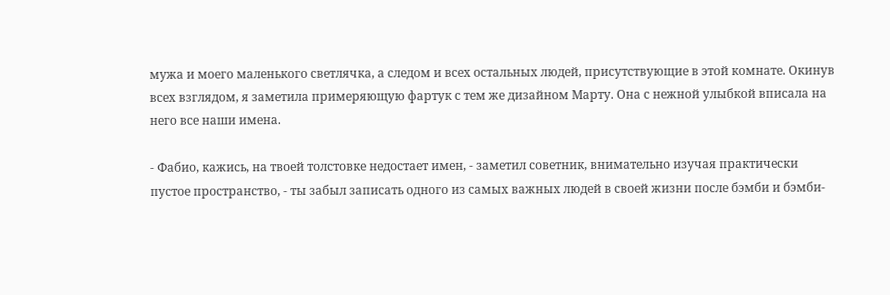мужа и моего маленького светлячка, а следом и всех остальных людей, присутствующие в этой комнате. Окинув всех взглядом, я заметила примеряющую фартук с тем же дизайном Марту. Она с нежной улыбкой вписала на него все наши имена.

- Фабио, кажись, на твоей толстовке недостает имен, - заметил советник, внимательно изучая практически пустое пространство, - ты забыл записать одного из самых важных людей в своей жизни после бэмби и бэмби-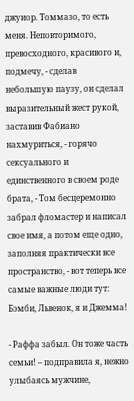джуиор. Томмазо, то есть меня. Неповторимого, превосходного, красивого и, подмечу, - сделав небольшую паузу, он сделал выразительный жест рукой, заставив Фабиано нахмуриться, - горячо сексуального и единственного в своем роде брата, - Том бесцеремонно забрал фломастер и написал свое имя, а потом еще одно, заполняя практически все пространство, - вот теперь все самые важные люди тут: Бэмби, Львенок, я и Джемма!

- Раффа забыл. Он тоже часть семьи! – подправила я, нежно улыбаясь мужчине,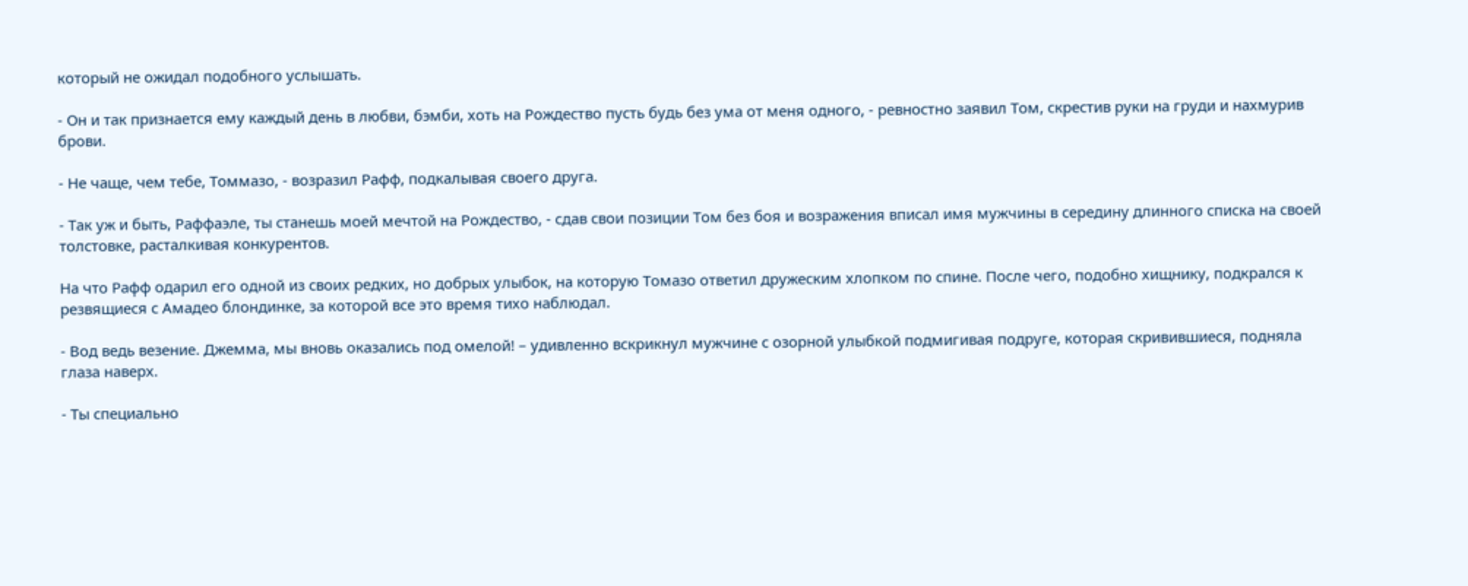который не ожидал подобного услышать.

- Он и так признается ему каждый день в любви, бэмби, хоть на Рождество пусть будь без ума от меня одного, - ревностно заявил Том, скрестив руки на груди и нахмурив брови.

- Не чаще, чем тебе, Томмазо, - возразил Рафф, подкалывая своего друга.

- Так уж и быть, Раффаэле, ты станешь моей мечтой на Рождество, - сдав свои позиции Том без боя и возражения вписал имя мужчины в середину длинного списка на своей толстовке, расталкивая конкурентов.

На что Рафф одарил его одной из своих редких, но добрых улыбок, на которую Томазо ответил дружеским хлопком по спине. После чего, подобно хищнику, подкрался к резвящиеся с Амадео блондинке, за которой все это время тихо наблюдал.

- Вод ведь везение. Джемма, мы вновь оказались под омелой! – удивленно вскрикнул мужчине с озорной улыбкой подмигивая подруге, которая скривившиеся, подняла глаза наверх.

- Ты специально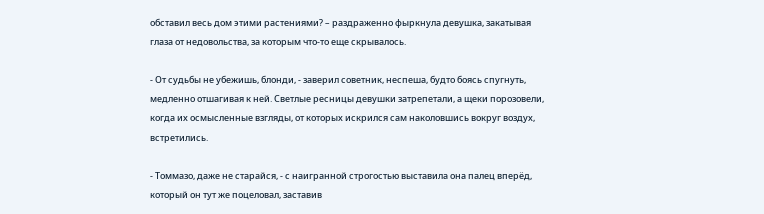обставил весь дом этими растениями? – раздраженно фыркнула девушка, закатывая глаза от недовольства, за которым что-то еще скрывалось.

- От судьбы не убежишь, блонди, - заверил советник, неспеша, будто боясь спугнуть, медленно отшагивая к ней. Светлые ресницы девушки затрепетали, а щеки порозовели, когда их осмысленные взгляды, от которых искрился сам наколовшись вокруг воздух, встретились.

- Томмазо, даже не старайся, - с наигранной строгостью выставила она палец вперёд, который он тут же поцеловал, заставив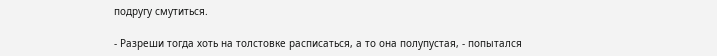подругу смутиться.

- Разреши тогда хоть на толстовке расписаться, а то она полупустая, - попытался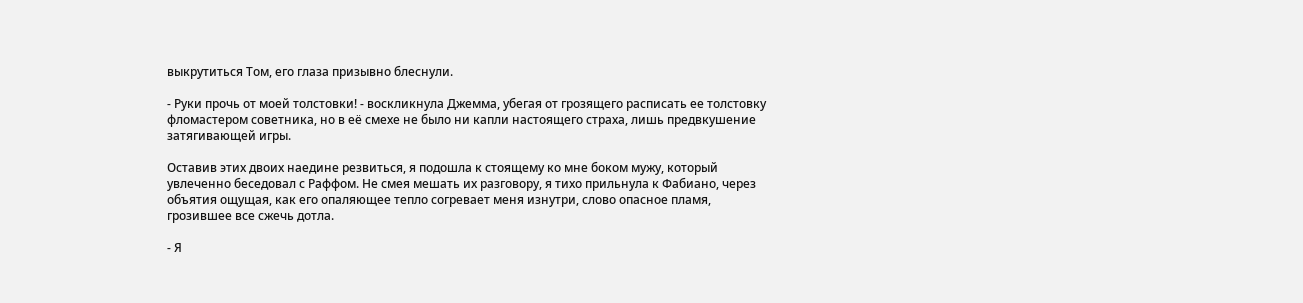выкрутиться Том, его глаза призывно блеснули.

- Руки прочь от моей толстовки! - воскликнула Джемма, убегая от грозящего расписать ее толстовку фломастером советника, но в её смехе не было ни капли настоящего страха, лишь предвкушение затягивающей игры.

Оставив этих двоих наедине резвиться, я подошла к стоящему ко мне боком мужу, который увлеченно беседовал с Раффом. Не смея мешать их разговору, я тихо прильнула к Фабиано, через объятия ощущая, как его опаляющее тепло согревает меня изнутри, слово опасное пламя, грозившее все сжечь дотла.

- Я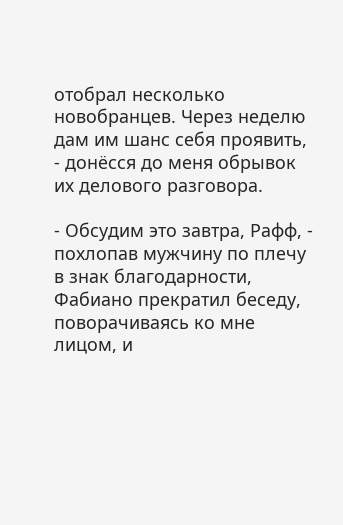отобрал несколько новобранцев. Через неделю дам им шанс себя проявить, - донёсся до меня обрывок их делового разговора.

- Обсудим это завтра, Рафф, - похлопав мужчину по плечу в знак благодарности, Фабиано прекратил беседу, поворачиваясь ко мне лицом, и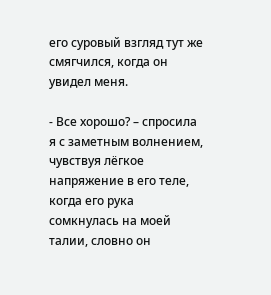его суровый взгляд тут же смягчился, когда он увидел меня.

- Все хорошо? – спросила я с заметным волнением, чувствуя лёгкое напряжение в его теле, когда его рука сомкнулась на моей талии, словно он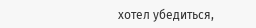хотел убедиться,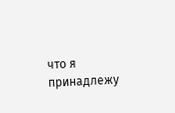что я принадлежу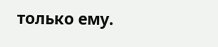только ему.